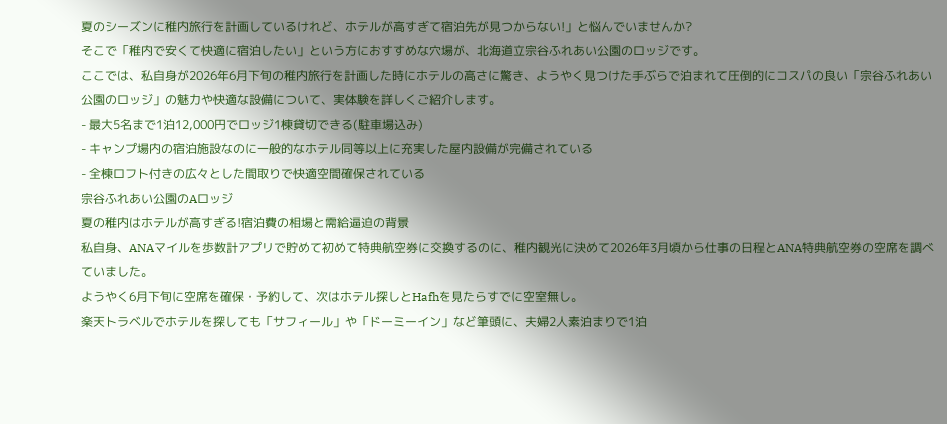夏のシーズンに稚内旅行を計画しているけれど、ホテルが高すぎて宿泊先が見つからない!」と悩んでいませんか?
そこで「稚内で安くて快適に宿泊したい」という方におすすめな穴場が、北海道立宗谷ふれあい公園のロッジです。
ここでは、私自身が2026年6月下旬の稚内旅行を計画した時にホテルの高さに驚き、ようやく見つけた手ぶらで泊まれて圧倒的にコスパの良い「宗谷ふれあい公園のロッジ」の魅力や快適な設備について、実体験を詳しくご紹介します。
- 最大5名まで1泊12,000円でロッジ1棟貸切できる(駐車場込み)
- キャンプ場内の宿泊施設なのに一般的なホテル同等以上に充実した屋内設備が完備されている
- 全棟ロフト付きの広々とした間取りで快適空間確保されている
宗谷ふれあい公園のAロッジ
夏の稚内はホテルが高すぎる!宿泊費の相場と需給逼迫の背景
私自身、ANAマイルを歩数計アプリで貯めて初めて特典航空券に交換するのに、稚内観光に決めて2026年3月頃から仕事の日程とANA特典航空券の空席を調べていました。
ようやく6月下旬に空席を確保・予約して、次はホテル探しとHafhを見たらすでに空室無し。
楽天トラベルでホテルを探しても「サフィール」や「ドーミーイン」など筆頭に、夫婦2人素泊まりで1泊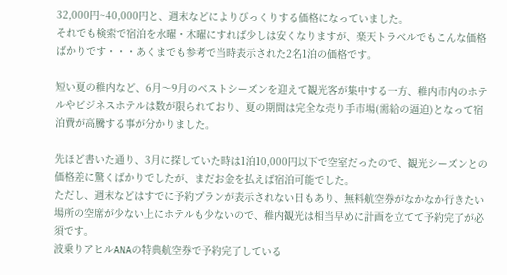32,000円~40,000円と、週末などによりびっくりする価格になっていました。
それでも検索で宿泊を水曜・木曜にすれば少しは安くなりますが、楽天トラベルでもこんな価格ばかりです・・・あくまでも参考で当時表示された2名1泊の価格です。

短い夏の稚内など、6月〜9月のベストシーズンを迎えて観光客が集中する一方、稚内市内のホテルやビジネスホテルは数が限られており、夏の期間は完全な売り手市場(需給の逼迫)となって宿泊費が高騰する事が分かりました。

先ほど書いた通り、3月に探していた時は1泊10,000円以下で空室だったので、観光シーズンとの価格差に驚くばかりでしたが、まだお金を払えば宿泊可能でした。
ただし、週末などはすでに予約プランが表示されない日もあり、無料航空券がなかなか行きたい場所の空席が少ない上にホテルも少ないので、稚内観光は相当早めに計画を立てて予約完了が必須です。
波乗りアヒルANAの特典航空券で予約完了している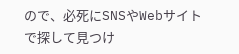ので、必死にSNSやWebサイトで探して見つけ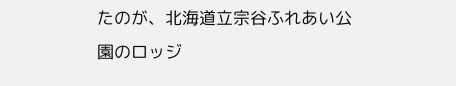たのが、北海道立宗谷ふれあい公園のロッジ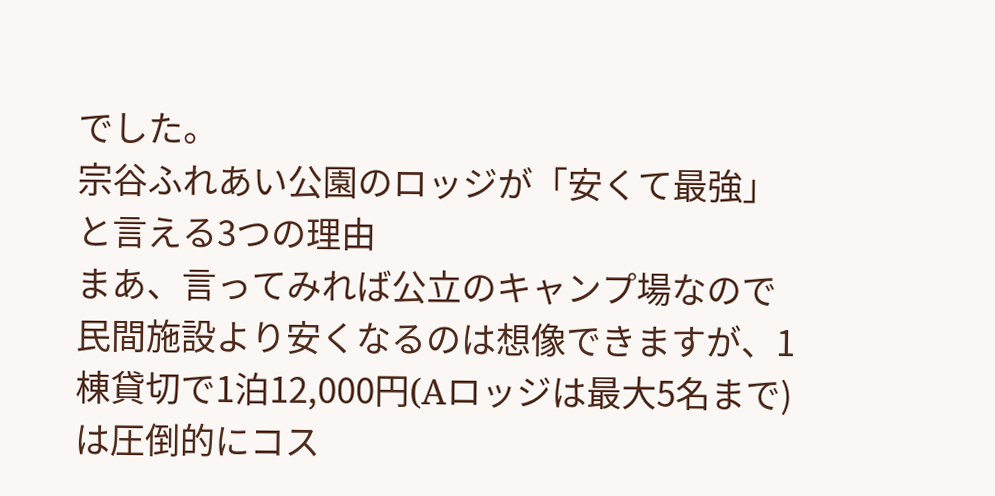でした。
宗谷ふれあい公園のロッジが「安くて最強」と言える3つの理由
まあ、言ってみれば公立のキャンプ場なので民間施設より安くなるのは想像できますが、1棟貸切で1泊12,000円(Aロッジは最大5名まで)は圧倒的にコス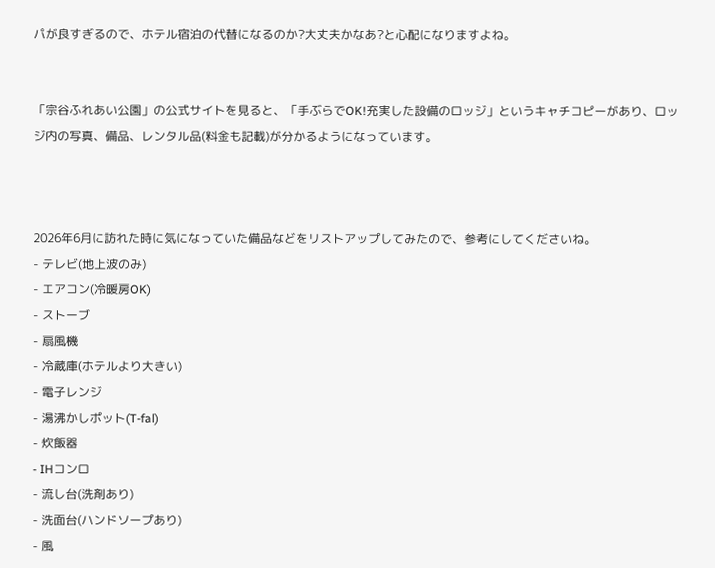パが良すぎるので、ホテル宿泊の代替になるのか?大丈夫かなあ?と心配になりますよね。


「宗谷ふれあい公園」の公式サイトを見ると、「手ぶらでOK!充実した設備のロッジ」というキャチコピーがあり、ロッジ内の写真、備品、レンタル品(料金も記載)が分かるようになっています。



2026年6月に訪れた時に気になっていた備品などをリストアップしてみたので、参考にしてくださいね。
- テレビ(地上波のみ)
- エアコン(冷暖房OK)
- ストーブ
- 扇風機
- 冷蔵庫(ホテルより大きい)
- 電子レンジ
- 湯沸かしポット(T-fal)
- 炊飯器
- IHコンロ
- 流し台(洗剤あり)
- 洗面台(ハンドソープあり)
- 風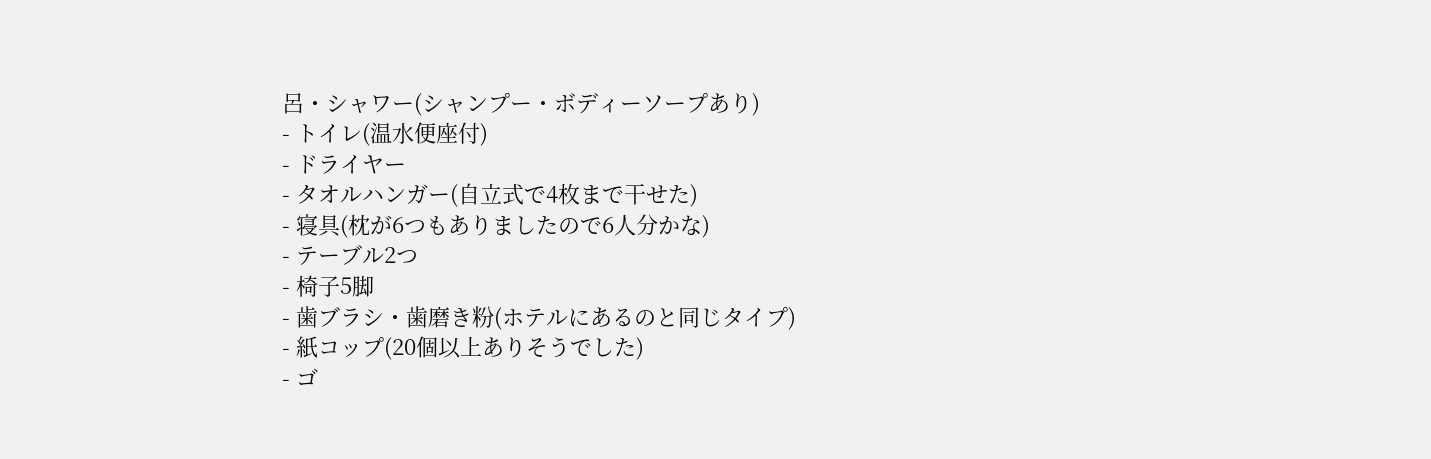呂・シャワー(シャンプー・ボディーソープあり)
- トイレ(温水便座付)
- ドライヤー
- タオルハンガー(自立式で4枚まで干せた)
- 寝具(枕が6つもありましたので6人分かな)
- テーブル2つ
- 椅子5脚
- 歯ブラシ・歯磨き粉(ホテルにあるのと同じタイプ)
- 紙コップ(20個以上ありそうでした)
- ゴ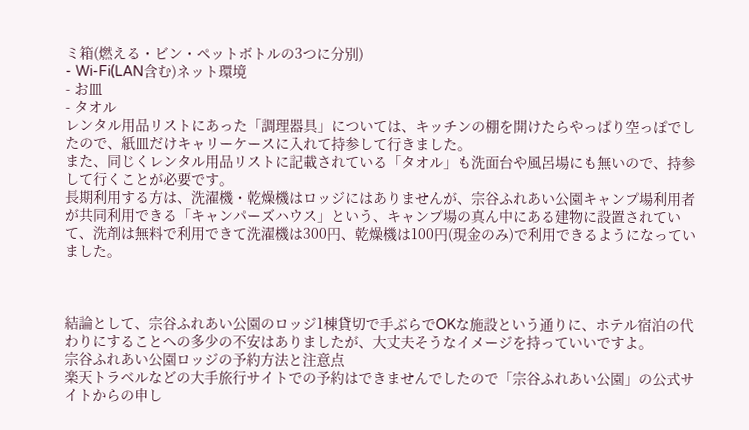ミ箱(燃える・ビン・ペットボトルの3つに分別)
- Wi-Fi(LAN含む)ネット環境
- お皿
- タオル
レンタル用品リストにあった「調理器具」については、キッチンの棚を開けたらやっぱり空っぽでしたので、紙皿だけキャリーケースに入れて持参して行きました。
また、同じくレンタル用品リストに記載されている「タオル」も洗面台や風呂場にも無いので、持参して行くことが必要です。
長期利用する方は、洗濯機・乾燥機はロッジにはありませんが、宗谷ふれあい公園キャンプ場利用者が共同利用できる「キャンパーズハウス」という、キャンプ場の真ん中にある建物に設置されていて、洗剤は無料で利用できて洗濯機は300円、乾燥機は100円(現金のみ)で利用できるようになっていました。



結論として、宗谷ふれあい公園のロッジ1棟貸切で手ぶらでOKな施設という通りに、ホテル宿泊の代わりにすることへの多少の不安はありましたが、大丈夫そうなイメージを持っていいですよ。
宗谷ふれあい公園ロッジの予約方法と注意点
楽天トラベルなどの大手旅行サイトでの予約はできませんでしたので「宗谷ふれあい公園」の公式サイトからの申し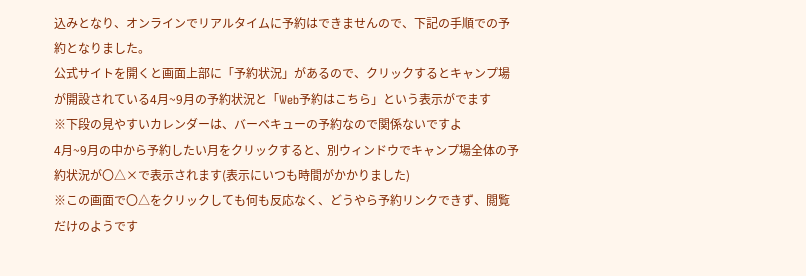込みとなり、オンラインでリアルタイムに予約はできませんので、下記の手順での予約となりました。
公式サイトを開くと画面上部に「予約状況」があるので、クリックするとキャンプ場が開設されている4月~9月の予約状況と「Web予約はこちら」という表示がでます
※下段の見やすいカレンダーは、バーベキューの予約なので関係ないですよ
4月~9月の中から予約したい月をクリックすると、別ウィンドウでキャンプ場全体の予約状況が〇△×で表示されます(表示にいつも時間がかかりました)
※この画面で〇△をクリックしても何も反応なく、どうやら予約リンクできず、閲覧だけのようです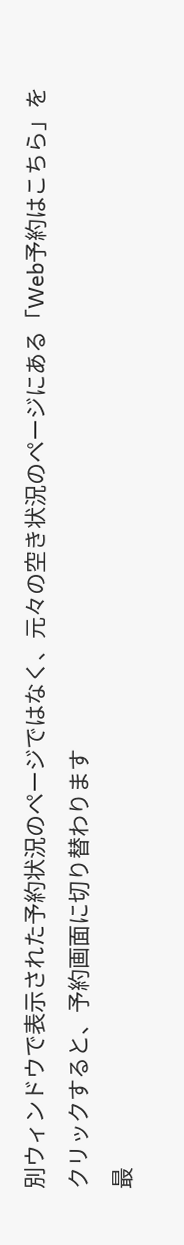別ウィンドウで表示された予約状況のページではなく、元々の空き状況のページにある「Web予約はこちら」をクリックすると、予約画面に切り替わります
最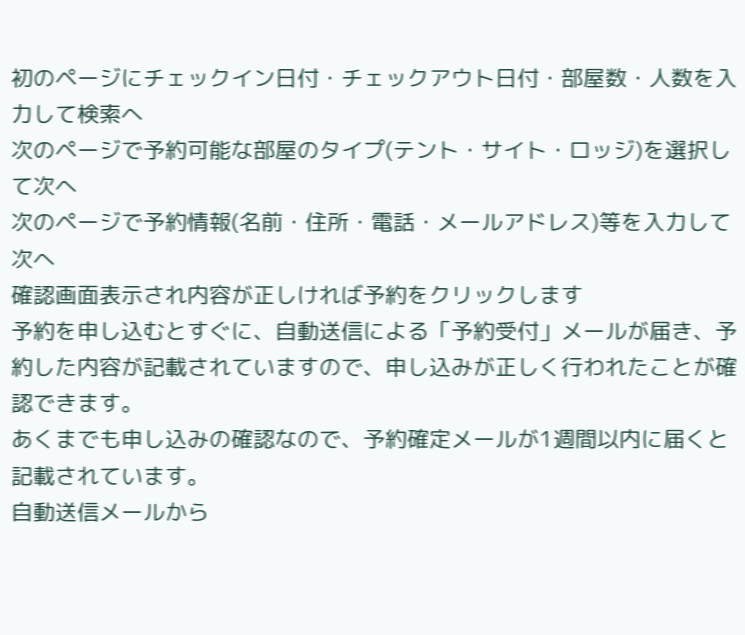初のページにチェックイン日付・チェックアウト日付・部屋数・人数を入力して検索へ
次のページで予約可能な部屋のタイプ(テント・サイト・ロッジ)を選択して次へ
次のページで予約情報(名前・住所・電話・メールアドレス)等を入力して次へ
確認画面表示され内容が正しければ予約をクリックします
予約を申し込むとすぐに、自動送信による「予約受付」メールが届き、予約した内容が記載されていますので、申し込みが正しく行われたことが確認できます。
あくまでも申し込みの確認なので、予約確定メールが1週間以内に届くと記載されています。
自動送信メールから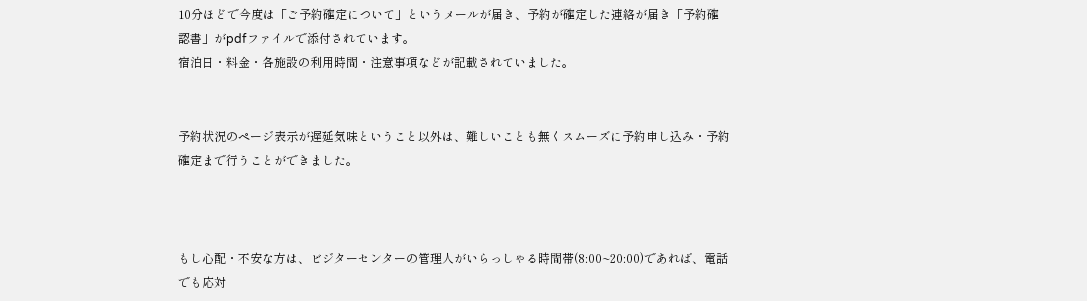10分ほどで今度は「ご予約確定について」というメールが届き、予約が確定した連絡が届き「予約確認書」がpdfファイルで添付されています。
宿泊日・料金・各施設の利用時間・注意事項などが記載されていました。


予約状況のページ表示が遅延気味ということ以外は、難しいことも無くスムーズに予約申し込み・予約確定まで行うことができました。



もし心配・不安な方は、ビジターセンターの管理人がいらっしゃる時間帯(8:00~20:00)であれば、電話でも応対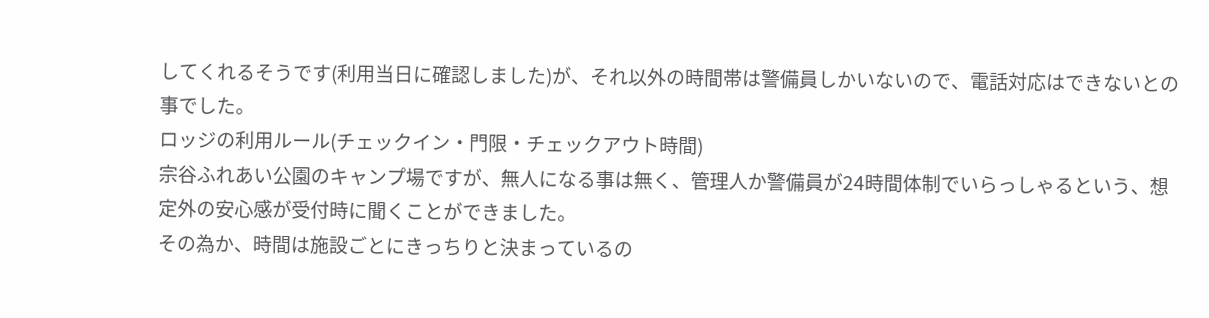してくれるそうです(利用当日に確認しました)が、それ以外の時間帯は警備員しかいないので、電話対応はできないとの事でした。
ロッジの利用ルール(チェックイン・門限・チェックアウト時間)
宗谷ふれあい公園のキャンプ場ですが、無人になる事は無く、管理人か警備員が24時間体制でいらっしゃるという、想定外の安心感が受付時に聞くことができました。
その為か、時間は施設ごとにきっちりと決まっているの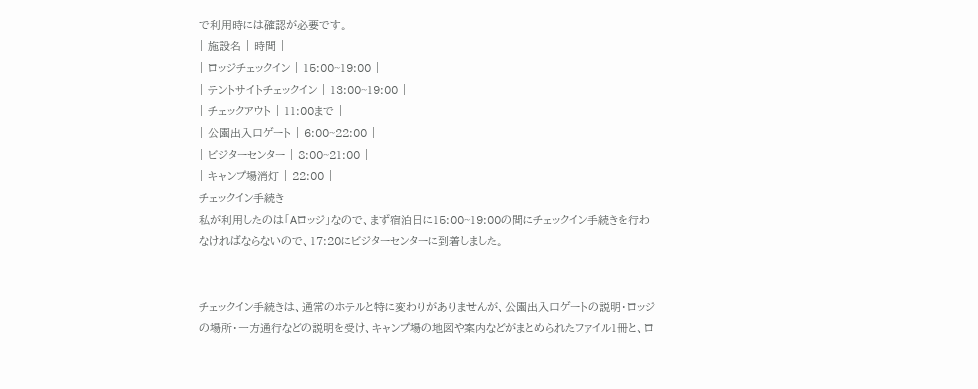で利用時には確認が必要です。
| 施設名 | 時間 |
| ロッジチェックイン | 15:00~19:00 |
| テントサイトチェックイン | 13:00~19:00 |
| チェックアウト | 11:00まで |
| 公園出入口ゲート | 6:00~22:00 |
| ビジターセンター | 8:00~21:00 |
| キャンプ場消灯 | 22:00 |
チェックイン手続き
私が利用したのは「Aロッジ」なので、まず宿泊日に15:00~19:00の間にチェックイン手続きを行わなければならないので、17:20にビジターセンターに到着しました。


チェックイン手続きは、通常のホテルと特に変わりがありませんが、公園出入口ゲートの説明・ロッジの場所・一方通行などの説明を受け、キャンプ場の地図や案内などがまとめられたファイル1冊と、ロ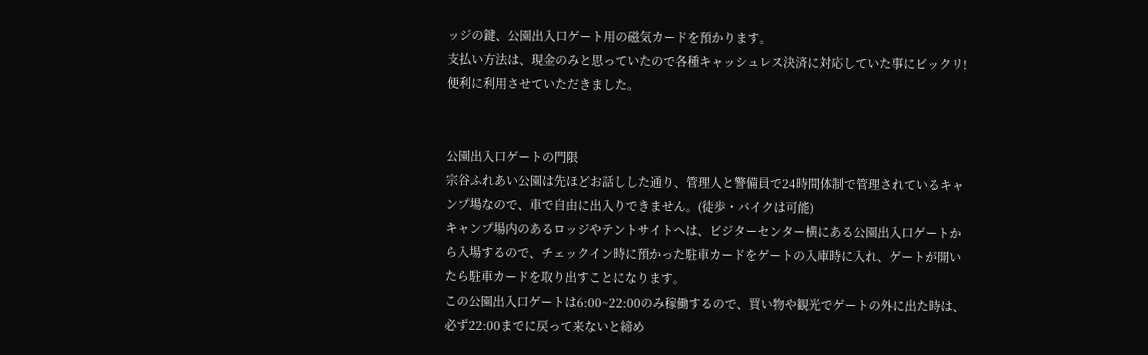ッジの鍵、公園出入口ゲート用の磁気カードを預かります。
支払い方法は、現金のみと思っていたので各種キャッシュレス決済に対応していた事にビックリ!便利に利用させていただきました。


公園出入口ゲートの門限
宗谷ふれあい公園は先ほどお話しした通り、管理人と警備員で24時間体制で管理されているキャンプ場なので、車で自由に出入りできません。(徒歩・バイクは可能)
キャンプ場内のあるロッジやテントサイトへは、ビジターセンター横にある公園出入口ゲートから入場するので、チェックイン時に預かった駐車カードをゲートの入庫時に入れ、ゲートが開いたら駐車カードを取り出すことになります。
この公園出入口ゲートは6:00~22:00のみ稼働するので、買い物や観光でゲートの外に出た時は、必ず22:00までに戻って来ないと締め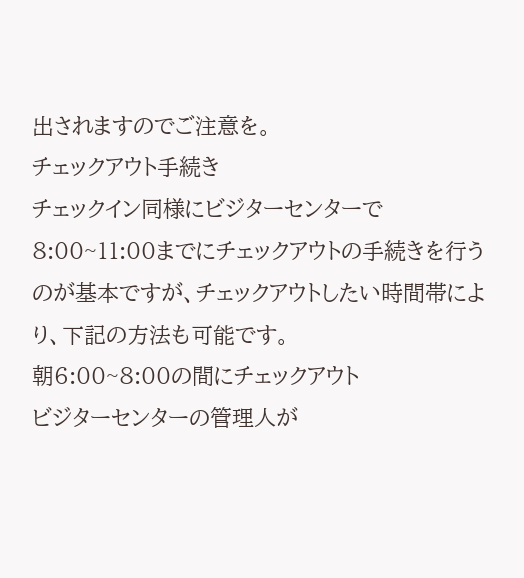出されますのでご注意を。
チェックアウト手続き
チェックイン同様にビジターセンターで8:00~11:00までにチェックアウトの手続きを行うのが基本ですが、チェックアウトしたい時間帯により、下記の方法も可能です。
朝6:00~8:00の間にチェックアウト
ビジターセンターの管理人が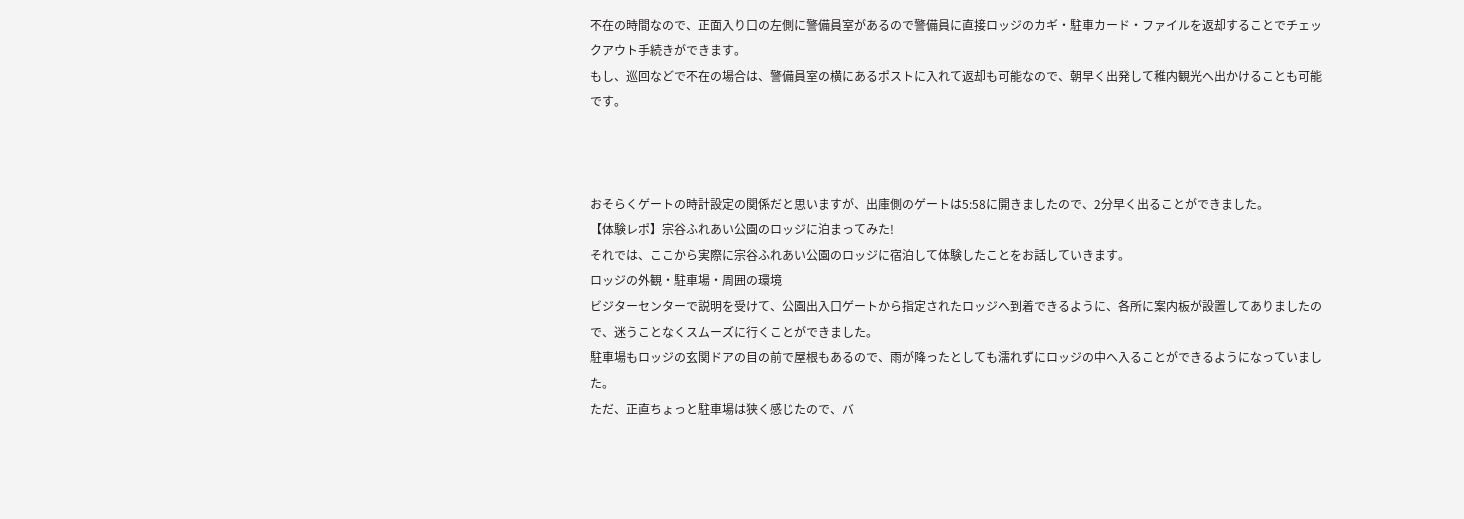不在の時間なので、正面入り口の左側に警備員室があるので警備員に直接ロッジのカギ・駐車カード・ファイルを返却することでチェックアウト手続きができます。
もし、巡回などで不在の場合は、警備員室の横にあるポストに入れて返却も可能なので、朝早く出発して稚内観光へ出かけることも可能です。



おそらくゲートの時計設定の関係だと思いますが、出庫側のゲートは5:58に開きましたので、2分早く出ることができました。
【体験レポ】宗谷ふれあい公園のロッジに泊まってみた!
それでは、ここから実際に宗谷ふれあい公園のロッジに宿泊して体験したことをお話していきます。
ロッジの外観・駐車場・周囲の環境
ビジターセンターで説明を受けて、公園出入口ゲートから指定されたロッジへ到着できるように、各所に案内板が設置してありましたので、迷うことなくスムーズに行くことができました。
駐車場もロッジの玄関ドアの目の前で屋根もあるので、雨が降ったとしても濡れずにロッジの中へ入ることができるようになっていました。
ただ、正直ちょっと駐車場は狭く感じたので、バ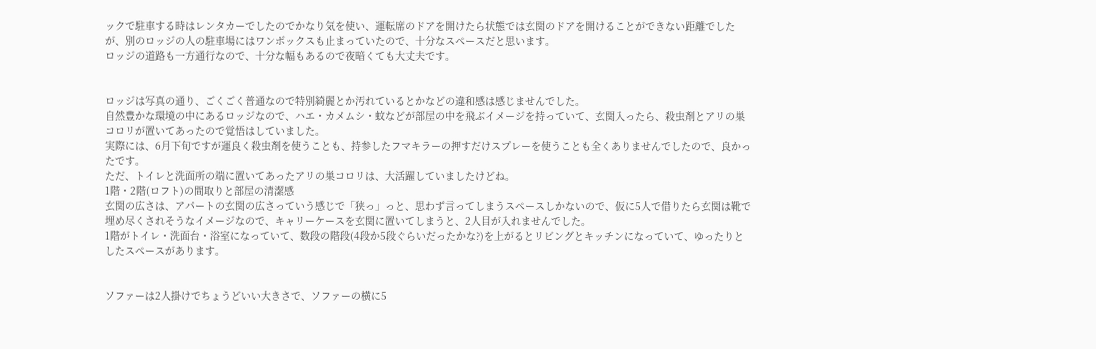ックで駐車する時はレンタカーでしたのでかなり気を使い、運転席のドアを開けたら状態では玄関のドアを開けることができない距離でしたが、別のロッジの人の駐車場にはワンボックスも止まっていたので、十分なスペースだと思います。
ロッジの道路も一方通行なので、十分な幅もあるので夜暗くても大丈夫です。


ロッジは写真の通り、ごくごく普通なので特別綺麗とか汚れているとかなどの違和感は感じませんでした。
自然豊かな環境の中にあるロッジなので、ハエ・カメムシ・蚊などが部屋の中を飛ぶイメージを持っていて、玄関入ったら、殺虫剤とアリの巣コロリが置いてあったので覚悟はしていました。
実際には、6月下旬ですが運良く殺虫剤を使うことも、持参したフマキラーの押すだけスプレーを使うことも全くありませんでしたので、良かったです。
ただ、トイレと洗面所の端に置いてあったアリの巣コロリは、大活躍していましたけどね。
1階・2階(ロフト)の間取りと部屋の清潔感
玄関の広さは、アパートの玄関の広さっていう感じで「狭っ」っと、思わず言ってしまうスペースしかないので、仮に5人で借りたら玄関は靴で埋め尽くされそうなイメージなので、キャリーケースを玄関に置いてしまうと、2人目が入れませんでした。
1階がトイレ・洗面台・浴室になっていて、数段の階段(4段か5段ぐらいだったかな?)を上がるとリビングとキッチンになっていて、ゆったりとしたスペースがあります。


ソファーは2人掛けでちょうどいい大きさで、ソファーの横に5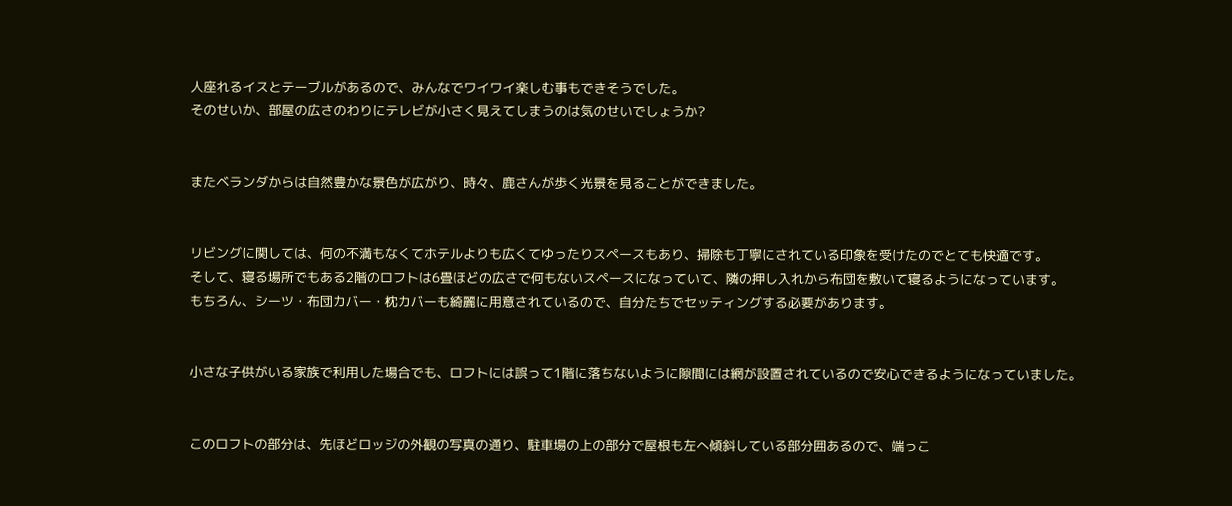人座れるイスとテーブルがあるので、みんなでワイワイ楽しむ事もできそうでした。
そのせいか、部屋の広さのわりにテレビが小さく見えてしまうのは気のせいでしょうか?


またベランダからは自然豊かな景色が広がり、時々、鹿さんが歩く光景を見ることができました。


リビングに関しては、何の不満もなくてホテルよりも広くてゆったりスペースもあり、掃除も丁寧にされている印象を受けたのでとても快適です。
そして、寝る場所でもある2階のロフトは6畳ほどの広さで何もないスペースになっていて、隣の押し入れから布団を敷いて寝るようになっています。
もちろん、シーツ・布団カバー・枕カバーも綺麗に用意されているので、自分たちでセッティングする必要があります。


小さな子供がいる家族で利用した場合でも、ロフトには誤って1階に落ちないように隙間には網が設置されているので安心できるようになっていました。


このロフトの部分は、先ほどロッジの外観の写真の通り、駐車場の上の部分で屋根も左へ傾斜している部分囲あるので、端っこ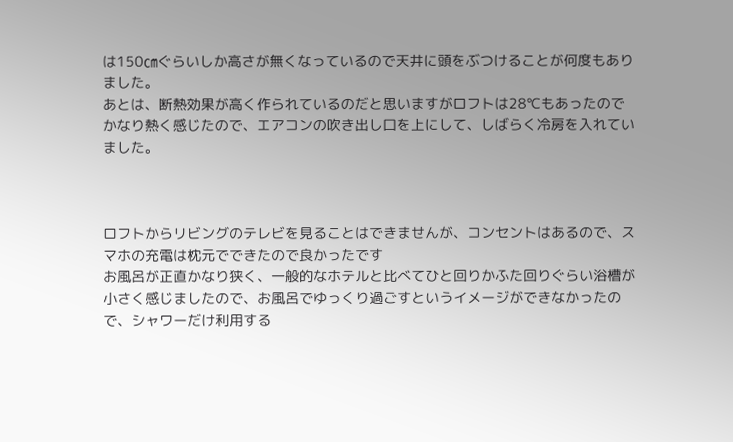は150㎝ぐらいしか高さが無くなっているので天井に頭をぶつけることが何度もありました。
あとは、断熱効果が高く作られているのだと思いますがロフトは28℃もあったのでかなり熱く感じたので、エアコンの吹き出し口を上にして、しばらく冷房を入れていました。



ロフトからリビングのテレビを見ることはできませんが、コンセントはあるので、スマホの充電は枕元でできたので良かったです
お風呂が正直かなり狭く、一般的なホテルと比べてひと回りかふた回りぐらい浴槽が小さく感じましたので、お風呂でゆっくり過ごすというイメージができなかったので、シャワーだけ利用する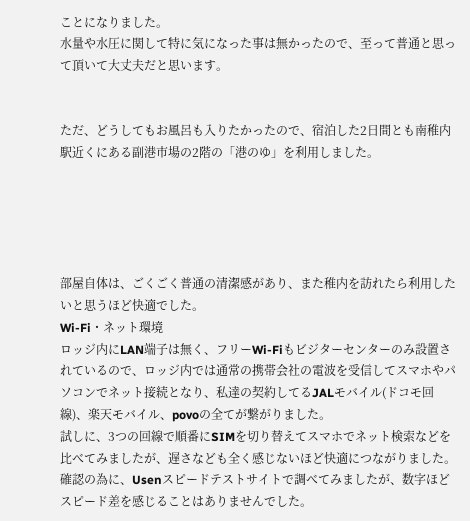ことになりました。
水量や水圧に関して特に気になった事は無かったので、至って普通と思って頂いて大丈夫だと思います。


ただ、どうしてもお風呂も入りたかったので、宿泊した2日間とも南稚内駅近くにある副港市場の2階の「港のゆ」を利用しました。





部屋自体は、ごくごく普通の清潔感があり、また稚内を訪れたら利用したいと思うほど快適でした。
Wi-Fi・ネット環境
ロッジ内にLAN端子は無く、フリーWi-Fiもビジターセンターのみ設置されているので、ロッジ内では通常の携帯会社の電波を受信してスマホやパソコンでネット接続となり、私達の契約してるJALモバイル(ドコモ回線)、楽天モバイル、povoの全てが繋がりました。
試しに、3つの回線で順番にSIMを切り替えてスマホでネット検索などを比べてみましたが、遅さなども全く感じないほど快適につながりました。
確認の為に、Usenスピードテストサイトで調べてみましたが、数字ほどスピード差を感じることはありませんでした。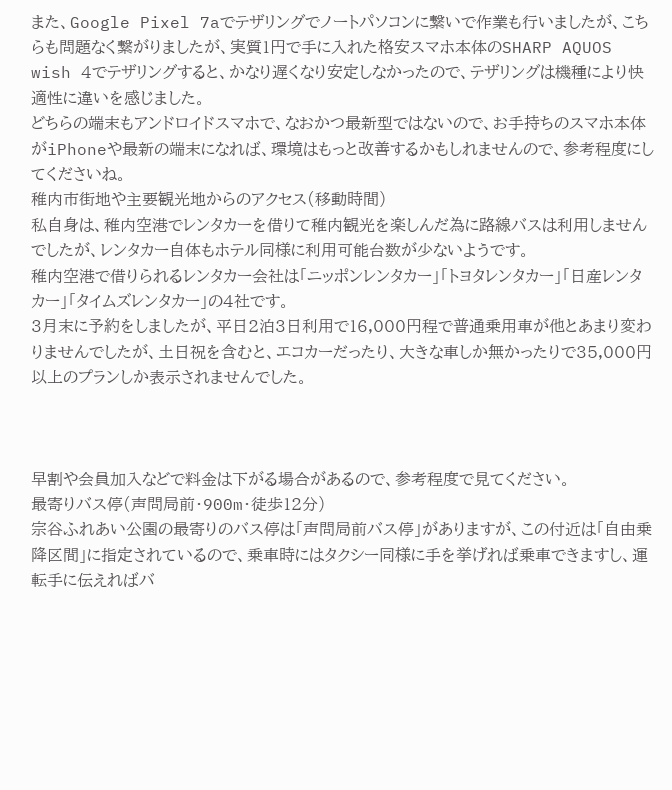また、Google Pixel 7aでテザリングでノートパソコンに繋いで作業も行いましたが、こちらも問題なく繋がりましたが、実質1円で手に入れた格安スマホ本体のSHARP AQUOS wish 4でテザリングすると、かなり遅くなり安定しなかったので、テザリングは機種により快適性に違いを感じました。
どちらの端末もアンドロイドスマホで、なおかつ最新型ではないので、お手持ちのスマホ本体がiPhoneや最新の端末になれば、環境はもっと改善するかもしれませんので、参考程度にしてくださいね。
稚内市街地や主要観光地からのアクセス(移動時間)
私自身は、稚内空港でレンタカーを借りて稚内観光を楽しんだ為に路線バスは利用しませんでしたが、レンタカー自体もホテル同様に利用可能台数が少ないようです。
稚内空港で借りられるレンタカー会社は「ニッポンレンタカー」「トヨタレンタカー」「日産レンタカー」「タイムズレンタカー」の4社です。
3月末に予約をしましたが、平日2泊3日利用で16,000円程で普通乗用車が他とあまり変わりませんでしたが、土日祝を含むと、エコカーだったり、大きな車しか無かったりで35,000円以上のプランしか表示されませんでした。



早割や会員加入などで料金は下がる場合があるので、参考程度で見てください。
最寄りバス停(声問局前・900m・徒歩12分)
宗谷ふれあい公園の最寄りのバス停は「声問局前バス停」がありますが、この付近は「自由乗降区間」に指定されているので、乗車時にはタクシー同様に手を挙げれば乗車できますし、運転手に伝えればバ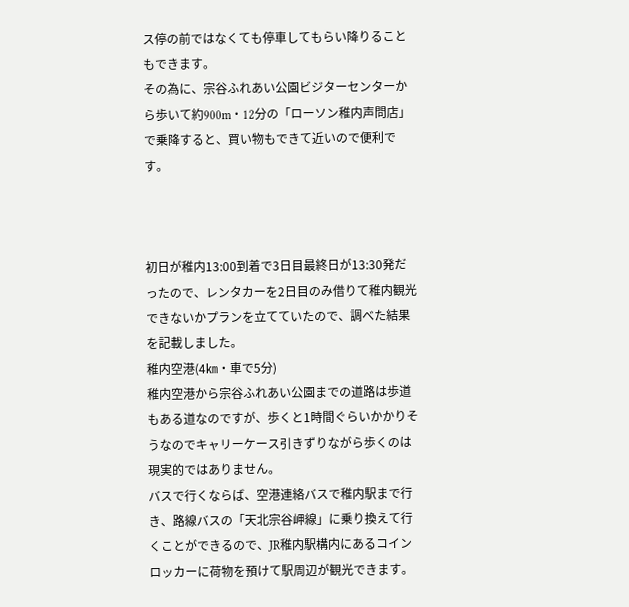ス停の前ではなくても停車してもらい降りることもできます。
その為に、宗谷ふれあい公園ビジターセンターから歩いて約900m・12分の「ローソン稚内声問店」で乗降すると、買い物もできて近いので便利です。



初日が稚内13:00到着で3日目最終日が13:30発だったので、レンタカーを2日目のみ借りて稚内観光できないかプランを立てていたので、調べた結果を記載しました。
稚内空港(4㎞・車で5分)
稚内空港から宗谷ふれあい公園までの道路は歩道もある道なのですが、歩くと1時間ぐらいかかりそうなのでキャリーケース引きずりながら歩くのは現実的ではありません。
バスで行くならば、空港連絡バスで稚内駅まで行き、路線バスの「天北宗谷岬線」に乗り換えて行くことができるので、JR稚内駅構内にあるコインロッカーに荷物を預けて駅周辺が観光できます。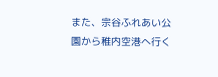また、宗谷ふれあい公園から稚内空港へ行く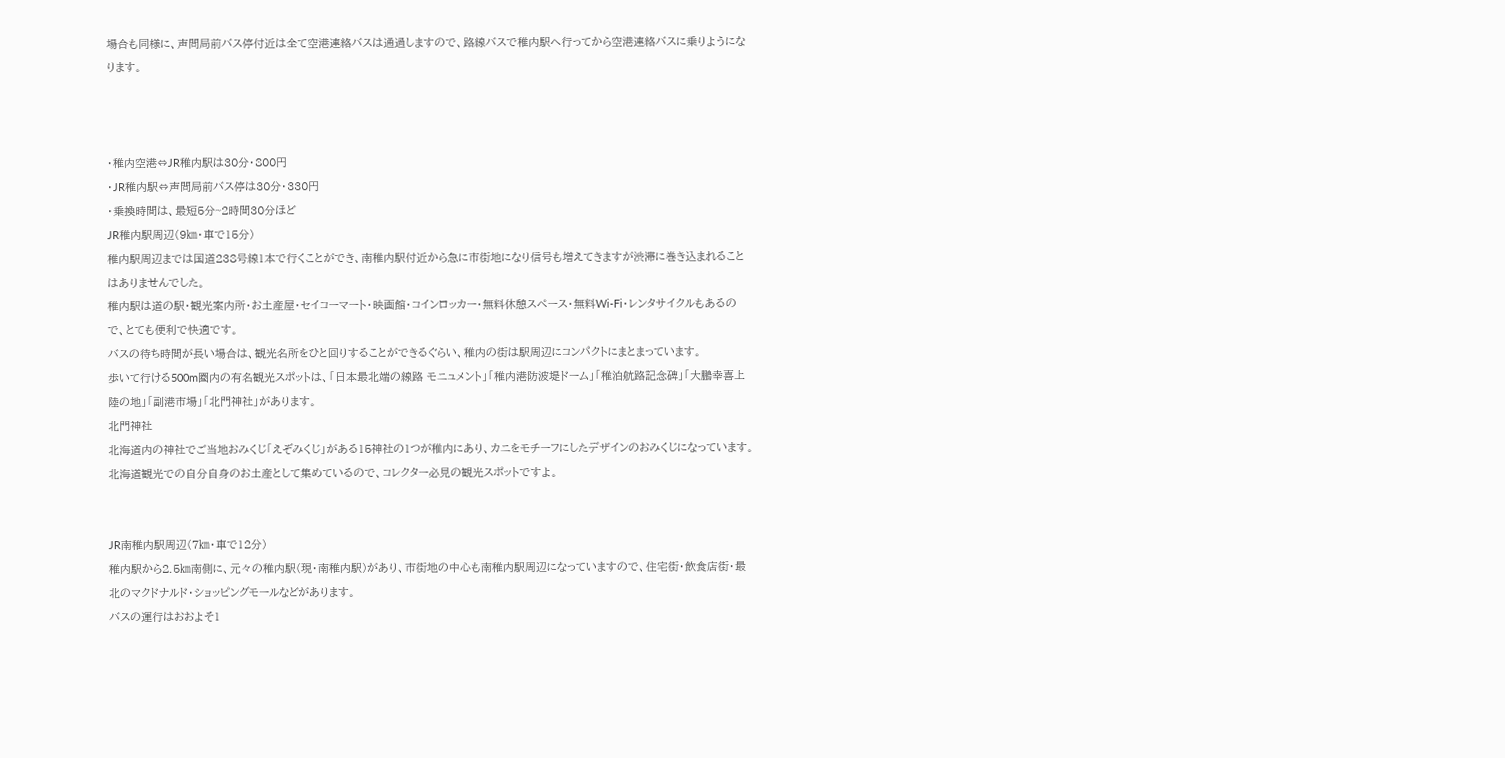場合も同様に、声問局前バス停付近は全て空港連絡バスは通過しますので、路線バスで稚内駅へ行ってから空港連絡バスに乗りようになります。



・稚内空港⇔JR稚内駅は30分・800円
・JR稚内駅⇔声問局前バス停は30分・330円
・乗換時間は、最短5分~2時間30分ほど
JR稚内駅周辺(9㎞・車で15分)
稚内駅周辺までは国道238号線1本で行くことができ、南稚内駅付近から急に市街地になり信号も増えてきますが渋滞に巻き込まれることはありませんでした。
稚内駅は道の駅・観光案内所・お土産屋・セイコーマート・映画館・コインロッカー・無料休憩スペース・無料Wi-Fi・レンタサイクルもあるので、とても便利で快適です。
バスの待ち時間が長い場合は、観光名所をひと回りすることができるぐらい、稚内の街は駅周辺にコンパクトにまとまっています。
歩いて行ける500m圏内の有名観光スポットは、「日本最北端の線路 モニュメント」「稚内港防波堤ドーム」「稚泊航路記念碑」「大鵬幸喜上陸の地」「副港市場」「北門神社」があります。
北門神社
北海道内の神社でご当地おみくじ「えぞみくじ」がある15神社の1つが稚内にあり、カニをモチーフにしたデザインのおみくじになっています。
北海道観光での自分自身のお土産として集めているので、コレクター必見の観光スポットですよ。


JR南稚内駅周辺(7㎞・車で12分)
稚内駅から2.5㎞南側に、元々の稚内駅(現・南稚内駅)があり、市街地の中心も南稚内駅周辺になっていますので、住宅街・飲食店街・最北のマクドナルド・ショッピングモールなどがあります。
バスの運行はおおよそ1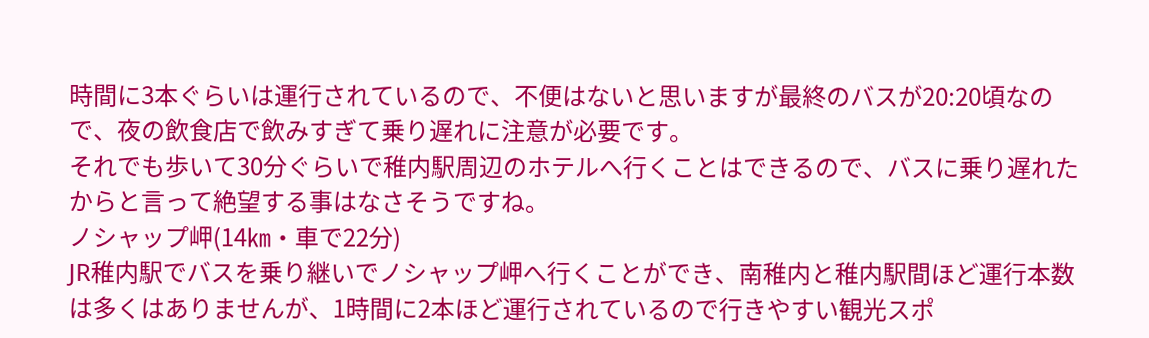時間に3本ぐらいは運行されているので、不便はないと思いますが最終のバスが20:20頃なので、夜の飲食店で飲みすぎて乗り遅れに注意が必要です。
それでも歩いて30分ぐらいで稚内駅周辺のホテルへ行くことはできるので、バスに乗り遅れたからと言って絶望する事はなさそうですね。
ノシャップ岬(14㎞・車で22分)
JR稚内駅でバスを乗り継いでノシャップ岬へ行くことができ、南稚内と稚内駅間ほど運行本数は多くはありませんが、1時間に2本ほど運行されているので行きやすい観光スポ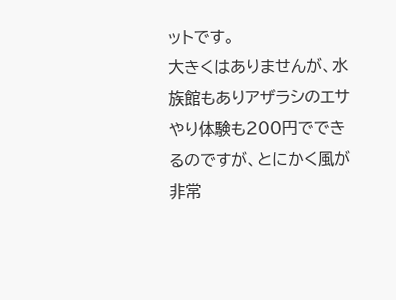ットです。
大きくはありませんが、水族館もありアザラシのエサやり体験も200円でできるのですが、とにかく風が非常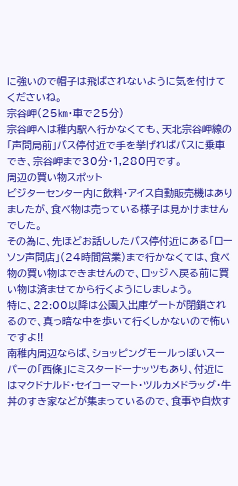に強いので帽子は飛ばされないように気を付けてくださいね。
宗谷岬(25㎞・車で25分)
宗谷岬へは稚内駅へ行かなくても、天北宗谷岬線の「声問局前」バス停付近で手を挙げればバスに乗車でき、宗谷岬まで30分・1,280円です。
周辺の買い物スポット
ビジターセンター内に飲料・アイス自動販売機はありましたが、食べ物は売っている様子は見かけませんでした。
その為に、先ほどお話ししたバス停付近にある「ローソン声問店」(24時間営業)まで行かなくては、食べ物の買い物はできませんので、ロッジへ戻る前に買い物は済ませてから行くようにしましょう。
特に、22:00以降は公園入出庫ゲートが閉鎖されるので、真っ暗な中を歩いて行くしかないので怖いですよ!!
南稚内周辺ならば、ショッピングモールっぽいスーパーの「西條」にミスタードーナッツもあり、付近にはマクドナルド・セイコーマート・ツルカメドラッグ・牛丼のすき家などが集まっているので、食事や自炊す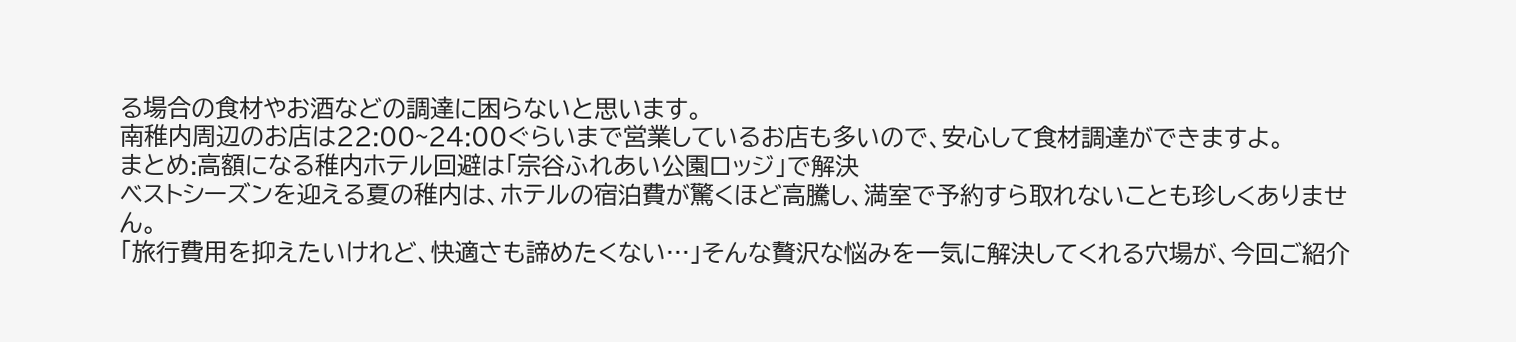る場合の食材やお酒などの調達に困らないと思います。
南稚内周辺のお店は22:00~24:00ぐらいまで営業しているお店も多いので、安心して食材調達ができますよ。
まとめ:高額になる稚内ホテル回避は「宗谷ふれあい公園ロッジ」で解決
ベストシーズンを迎える夏の稚内は、ホテルの宿泊費が驚くほど高騰し、満室で予約すら取れないことも珍しくありません。
「旅行費用を抑えたいけれど、快適さも諦めたくない…」そんな贅沢な悩みを一気に解決してくれる穴場が、今回ご紹介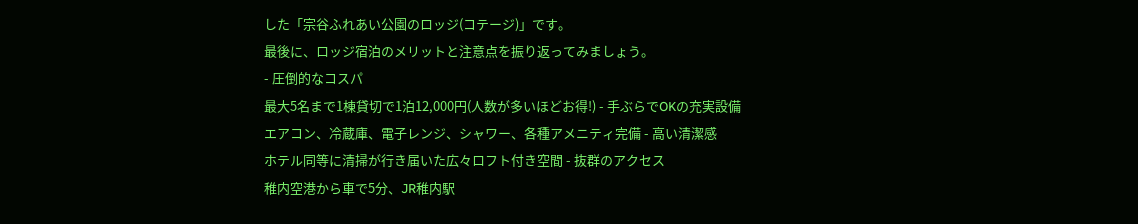した「宗谷ふれあい公園のロッジ(コテージ)」です。
最後に、ロッジ宿泊のメリットと注意点を振り返ってみましょう。
- 圧倒的なコスパ
最大5名まで1棟貸切で1泊12,000円(人数が多いほどお得!) - 手ぶらでOKの充実設備
エアコン、冷蔵庫、電子レンジ、シャワー、各種アメニティ完備 - 高い清潔感
ホテル同等に清掃が行き届いた広々ロフト付き空間 - 抜群のアクセス
稚内空港から車で5分、JR稚内駅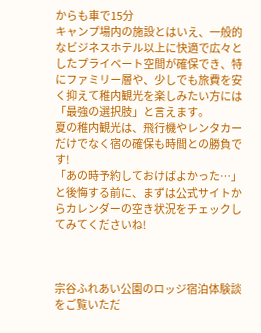からも車で15分
キャンプ場内の施設とはいえ、一般的なビジネスホテル以上に快適で広々としたプライベート空間が確保でき、特にファミリー層や、少しでも旅費を安く抑えて稚内観光を楽しみたい方には「最強の選択肢」と言えます。
夏の稚内観光は、飛行機やレンタカーだけでなく宿の確保も時間との勝負です!
「あの時予約しておけばよかった…」と後悔する前に、まずは公式サイトからカレンダーの空き状況をチェックしてみてくださいね!



宗谷ふれあい公園のロッジ宿泊体験談をご覧いただ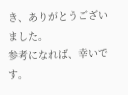き、ありがとうございました。
参考になれば、幸いです。